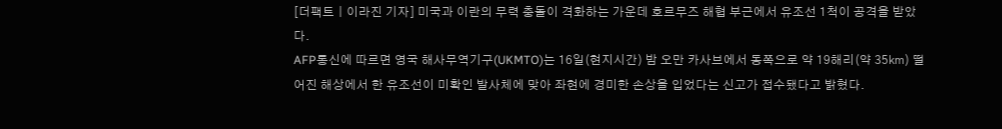[더팩트ㅣ이라진 기자] 미국과 이란의 무력 충돌이 격화하는 가운데 호르무즈 해협 부근에서 유조선 1척이 공격을 받았다.
AFP통신에 따르면 영국 해사무역기구(UKMTO)는 16일(현지시간) 밤 오만 카사브에서 동쪽으로 약 19해리(약 35㎞) 떨어진 해상에서 한 유조선이 미확인 발사체에 맞아 좌현에 경미한 손상을 입었다는 신고가 접수됐다고 밝혔다.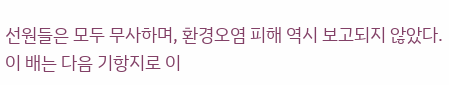선원들은 모두 무사하며, 환경오염 피해 역시 보고되지 않았다. 이 배는 다음 기항지로 이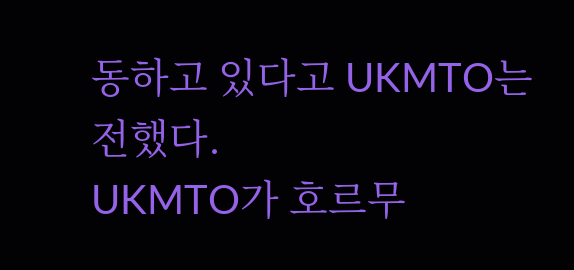동하고 있다고 UKMTO는 전했다.
UKMTO가 호르무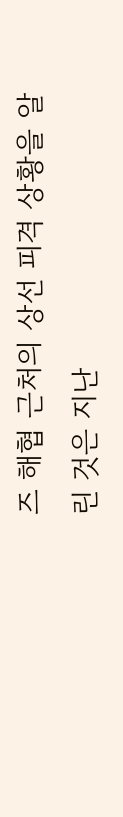즈 해협 근처의 상선 피격 상황을 알린 것은 지난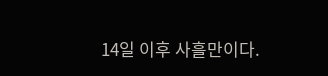14일 이후 사흘만이다.